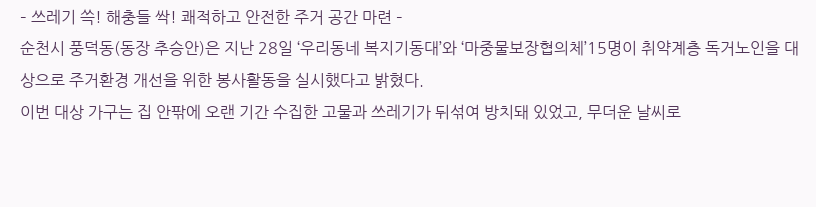– 쓰레기 쓱! 해충들 싹! 쾌적하고 안전한 주거 공간 마련 –
순천시 풍덕동(동장 추승안)은 지난 28일 ‘우리동네 복지기동대’와 ‘마중물보장협의체’15명이 취약계층 독거노인을 대상으로 주거환경 개선을 위한 봉사활동을 실시했다고 밝혔다.
이번 대상 가구는 집 안팎에 오랜 기간 수집한 고물과 쓰레기가 뒤섞여 방치돼 있었고, 무더운 날씨로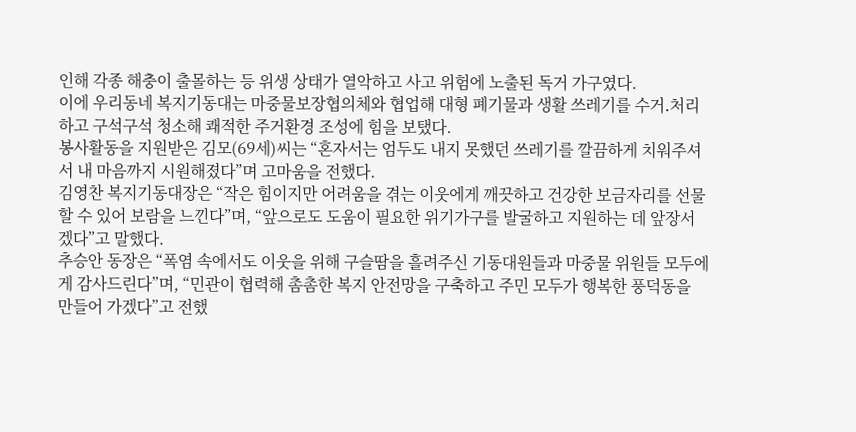인해 각종 해충이 출몰하는 등 위생 상태가 열악하고 사고 위험에 노출된 독거 가구였다.
이에 우리동네 복지기동대는 마중물보장협의체와 협업해 대형 폐기물과 생활 쓰레기를 수거․처리하고 구석구석 청소해 쾌적한 주거환경 조성에 힘을 보탰다.
봉사활동을 지원받은 김모(69세)씨는 “혼자서는 엄두도 내지 못했던 쓰레기를 깔끔하게 치워주셔서 내 마음까지 시원해졌다”며 고마움을 전했다.
김영찬 복지기동대장은 “작은 힘이지만 어려움을 겪는 이웃에게 깨끗하고 건강한 보금자리를 선물할 수 있어 보람을 느낀다”며, “앞으로도 도움이 필요한 위기가구를 발굴하고 지원하는 데 앞장서겠다”고 말했다.
추승안 동장은 “폭염 속에서도 이웃을 위해 구슬땀을 흘려주신 기동대원들과 마중물 위원들 모두에게 감사드린다”며, “민관이 협력해 촘촘한 복지 안전망을 구축하고 주민 모두가 행복한 풍덕동을 만들어 가겠다”고 전했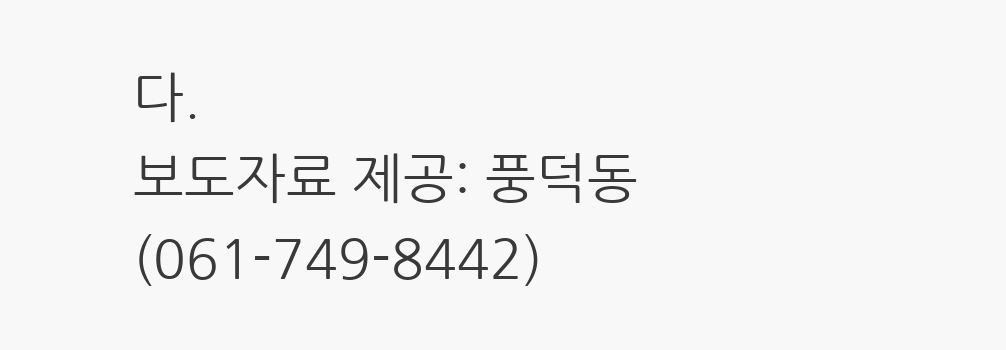다.
보도자료 제공: 풍덕동(061-749-8442)